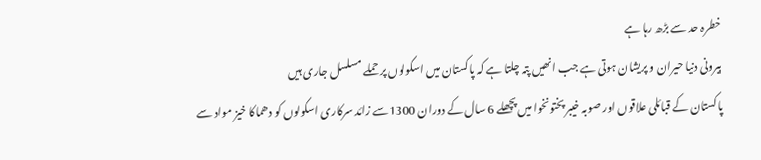خطرہ حد سے بڑھ رہا ہے
بیرونی دنیا حیران و پریشان ہوتی ہے جب انھیں پتہ چلتا ہے کہ پاکستان میں اسکولوں پر حملے مسلسل جاری ہیں
پاکستان کے قبائلی علاقوں اور صوبہ خیبر پختونخوا میں پچھلے 6 سال کے دوران 1300سے زائد سرکاری اسکولوں کو دھماکا خیز مواد سے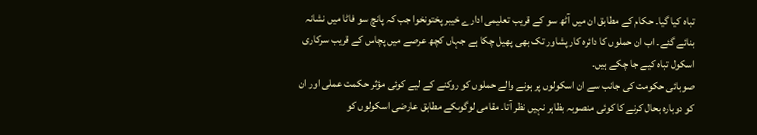تباہ کیا گیا۔ حکام کے مطابق ان میں آٹھ سو کے قریب تعلیمی ادارے خیبر پختونخوا جب کہ پانچ سو فاٹا میں نشانہ بنائے گئے۔ اب ان حملوں کا دائرہ کار پشاور تک بھی پھیل چکا ہے جہاں کچھ عرصے میں پچاس کے قریب سرکاری اسکول تباہ کیے جا چکے ہیں۔
صوبائی حکومت کی جانب سے ان اسکولوں پر ہونے والے حملوں کو روکنے کے لیے کوئی مؤثر حکمت عملی اور ان کو دوبارہ بحال کرنے کا کوئی منصوبہ بظاہر نہیں نظر آتا۔ مقامی لوگوںکے مطابق عارضی اسکولوں کو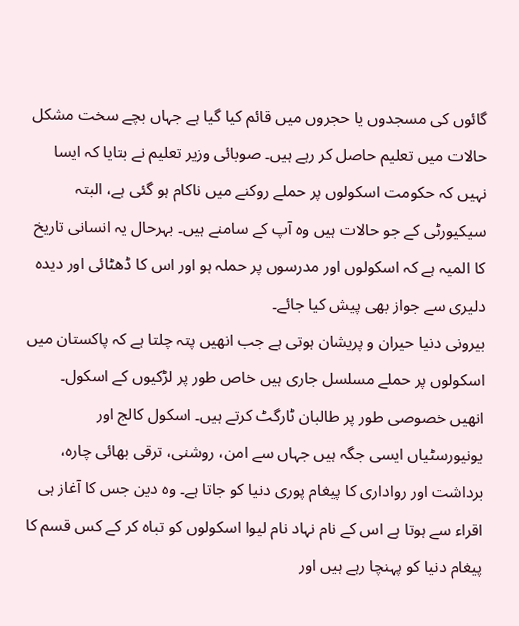گائوں کی مسجدوں یا حجروں میں قائم کیا گیا ہے جہاں بچے سخت مشکل حالات میں تعلیم حاصل کر رہے ہیں۔ صوبائی وزیر تعلیم نے بتایا کہ ایسا نہیں کہ حکومت اسکولوں پر حملے روکنے میں ناکام ہو گئی ہے، البتہ سیکیورٹی کے جو حالات ہیں وہ آپ کے سامنے ہیں۔ بہرحال یہ انسانی تاریخ کا المیہ ہے کہ اسکولوں اور مدرسوں پر حملہ ہو اور اس کا ڈھٹائی اور دیدہ دلیری سے جواز بھی پیش کیا جائے۔
بیرونی دنیا حیران و پریشان ہوتی ہے جب انھیں پتہ چلتا ہے کہ پاکستان میں اسکولوں پر حملے مسلسل جاری ہیں خاص طور پر لڑکیوں کے اسکول۔ انھیں خصوصی طور پر طالبان ٹارگٹ کرتے ہیں۔ اسکول کالج اور یونیورسٹیاں ایسی جگہ ہیں جہاں سے امن، روشنی، ترقی بھائی چارہ، برداشت اور رواداری کا پیغام پوری دنیا کو جاتا ہے۔ وہ دین جس کا آغاز ہی اقراء سے ہوتا ہے اس کے نام نہاد نام لیوا اسکولوں کو تباہ کر کے کس قسم کا پیغام دنیا کو پہنچا رہے ہیں اور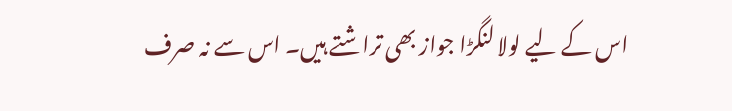اس کے لیے لولا لنگڑا جواز بھی تراشتے ہیں۔ اس سے نہ صرف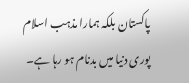پاکستان بلکہ ہمارا مذہب اسلام پوری دنیا میں بدنام ہو رہا ہے۔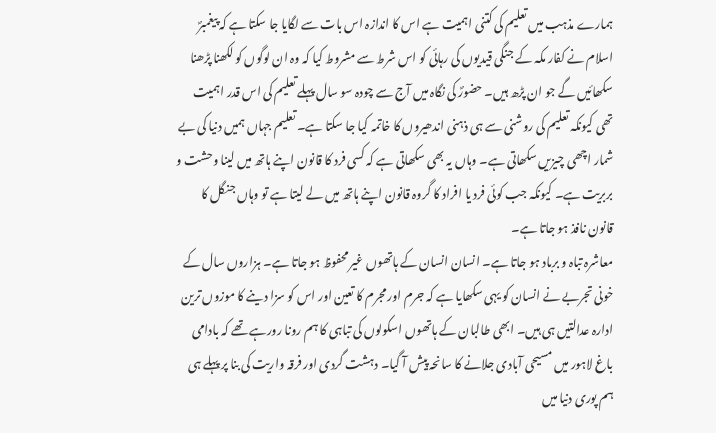ہمارے مذہب میں تعلیم کی کتنی اہمیت ہے اس کا اندازہ اس بات سے لگایا جا سکتا ہے کہ پیغمبرؐ اسلام نے کفار مکہ کے جنگی قیدیوں کی رہائی کو اس شرط سے مشروط کیا کہ وہ ان لوگوں کو لکھنا پڑھنا سکھائیں گے جو ان پڑھ ہیں۔ حضورؐ کی نگاہ میں آج سے چودہ سو سال پہلے تعلیم کی اس قدر اہمیت تھی کیونکہ تعلیم کی روشنی سے ہی ذہنی اندھیروں کا خاتمہ کیا جا سکتا ہے۔ تعلیم جہاں ہمیں دنیا کی بے شمار اچھی چیزیں سکھاتی ہے۔ وہاں یہ بھی سکھاتی ہے کہ کسی فرد کا قانون اپنے ہاتھ میں لینا وحشت و بربریت ہے۔ کیونکہ جب کوئی فرد یا افراد کا گروہ قانون اپنے ہاتھ میں لے لیتا ہے تو وہاں جنگل کا قانون نافذ ہو جاتا ہے۔
معاشرہ تباہ و برباد ہو جاتا ہے۔ انسان انسان کے ہاتھوں غیر محفوظ ہو جاتا ہے۔ ہزاروں سال کے خونی تجربے نے انسان کو یہی سکھایا ہے کہ جرم اور مجرم کا تعین اور اس کو سزا دینے کا موزوں ترین ادارہ عدالتیں ہی ہیں۔ ابھی طالبان کے ہاتھوں اسکولوں کی تباہی کا ہم رونا رورہے تھے کہ بادامی باغ لاہور میں مسیحی آبادی جلانے کا سانحہ پیش آ گیا۔ دہشت گردی اور فرقہ واریت کی بنا پر پہلے ہی ہم پوری دنیا میں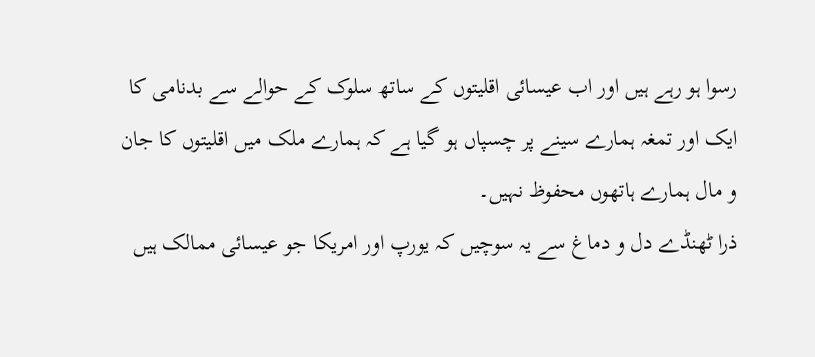رسوا ہو رہے ہیں اور اب عیسائی اقلیتوں کے ساتھ سلوک کے حوالے سے بدنامی کا ایک اور تمغہ ہمارے سینے پر چسپاں ہو گیا ہے کہ ہمارے ملک میں اقلیتوں کا جان و مال ہمارے ہاتھوں محفوظ نہیں۔
ذرا ٹھنڈے دل و دماغ سے یہ سوچیں کہ یورپ اور امریکا جو عیسائی ممالک ہیں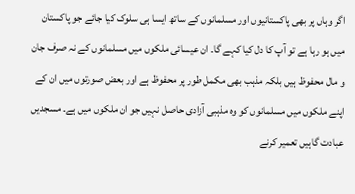اگر وہاں پر بھی پاکستانیوں اور مسلمانوں کے ساتھ ایسا ہی سلوک کیا جائے جو پاکستان میں ہو رہا ہے تو آپ کا دل کیا کہے گا۔ ان عیسائی ملکوں میں مسلمانوں کے نہ صرف جان و مال محفوظ ہیں بلکہ مذہب بھی مکمل طور پر محفوظ ہے اور بعض صورتوں میں ان کے اپنے ملکوں میں مسلمانوں کو وہ مذہبی آزادی حاصل نہیں جو ان ملکوں میں ہے۔ مسجدیں عبادت گاہیں تعمیر کرنے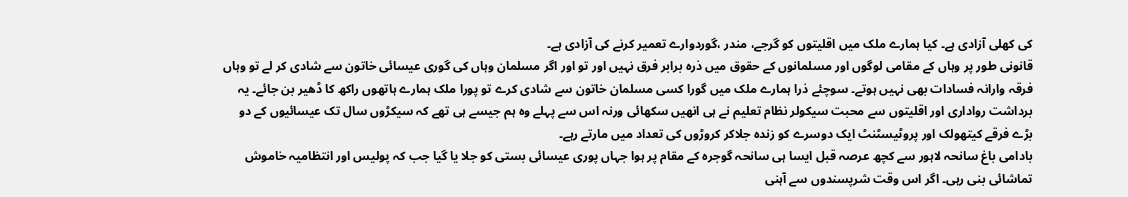کی کھلی آزادی ہے۔ کیا ہمارے ملک میں اقلیتوں کو گرجے، مندر ،گوردوارے تعمیر کرنے کی آزادی ہے۔
قانونی طور پر وہاں کے مقامی لوگوں اور مسلمانوں کے حقوق میں ذرہ برابر فرق نہیں اور تو اور اگر مسلمان وہاں کی گوری عیسائی خاتون سے شادی کر لے تو وہاں فرقہ وارانہ فسادات بھی نہیں ہوتے۔ سوچئے ذرا ہمارے ملک میں گورا کسی مسلمان خاتون سے شادی کرے تو پورا ملک ہمارے ہاتھوں راکھ کا ڈھیر بن جائے۔ یہ برداشت رواداری اور اقلیتوں سے محبت سیکولر نظام تعلیم نے ہی انھیں سکھائی ورنہ اس سے پہلے وہ ہم جیسے ہی تھے کہ سیکڑوں سال تک عیسائیوں کے دو بڑے فرقے کیتھولک اور پروٹیسٹنٹ ایک دوسرے کو زندہ جلاکر کروڑوں کی تعداد میں مارتے رہے۔
بادامی باغ سانحہ لاہور سے کچھ عرصہ قبل ایسا ہی سانحہ گوجرہ کے مقام پر ہوا جہاں پوری عیسائی بستی کو جلا یا گیا جب کہ پولیس اور انتظامیہ خاموش تماشائی بنی رہی۔ اگر اس وقت شرپسندوں سے آہنی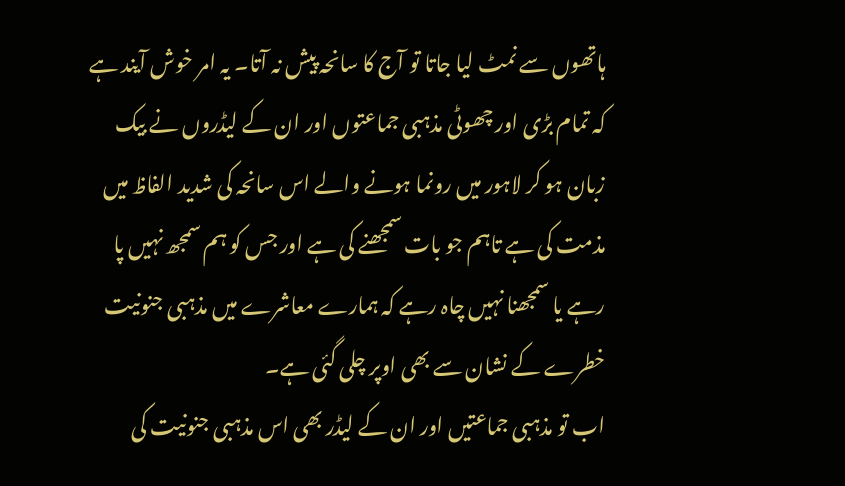ہاتھوں سے نمٹ لیا جاتا تو آج کا سانحہ پیش نہ آتا۔ یہ امر خوش آیند ہے کہ تمام بڑی اور چھوٹی مذہبی جماعتوں اور ان کے لیڈروں نے بیک زبان ہو کر لاہور میں رونما ہونے والے اس سانحہ کی شدید الفاظ میں مذمت کی ہے تاہم جو بات سمجھنے کی ہے اور جس کو ہم سمجھ نہیں پا رہے یا سمجھنا نہیں چاہ رہے کہ ہمارے معاشرے میں مذہبی جنونیت خطرے کے نشان سے بھی اوپر چلی گئی ہے۔
اب تو مذہبی جماعتیں اور ان کے لیڈر بھی اس مذہبی جنونیت کی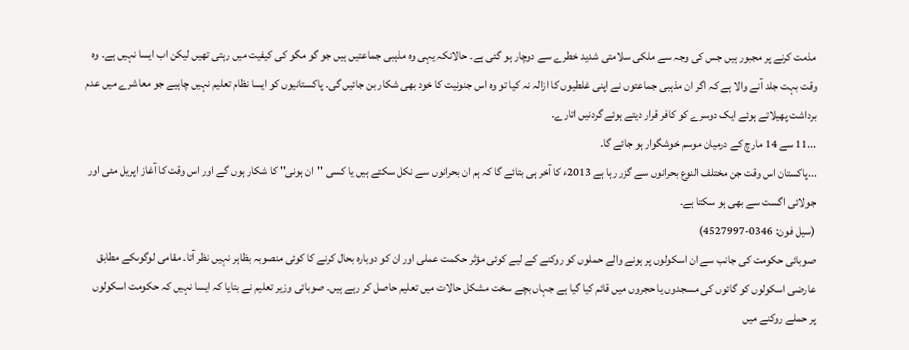مذمت کرنے پر مجبور ہیں جس کی وجہ سے ملکی سلامتی شدید خطرے سے دوچار ہو گئی ہے۔ حالانکہ یہی وہ مذہبی جماعتیں ہیں جو گو مگو کی کیفیت میں رہتی تھیں لیکن اب ایسا نہیں ہے۔ وہ وقت بہت جلد آنے والا ہے کہ اگر ان مذہبی جماعتوں نے اپنی غلطیوں کا ازالہ نہ کیا تو وہ اس جنونیت کا خود بھی شکار بن جائیں گی۔ پاکستانیوں کو ایسا نظام تعلیم نہیں چاہیے جو معاشرے میں عدم برداشت پھیلاتے ہوئے ایک دوسرے کو کافر قرار دیتے ہوئے گردنیں اتارے۔
...11 سے 14 مارچ کے درمیان موسم خوشگوار ہو جائے گا۔
...پاکستان اس وقت جن مختلف النوع بحرانوں سے گزر رہا ہے 2013ء کا آخر ہی بتائے گا کہ ہم ان بحرانوں سے نکل سکتے ہیں یا کسی ''ان ہونی'' کا شکار ہوں گے اور اس وقت کا آغاز اپریل مئی اور جولائی اگست سے بھی ہو سکتا ہے۔
(سیل فون: 0346-4527997)
صوبائی حکومت کی جانب سے ان اسکولوں پر ہونے والے حملوں کو روکنے کے لیے کوئی مؤثر حکمت عملی اور ان کو دوبارہ بحال کرنے کا کوئی منصوبہ بظاہر نہیں نظر آتا۔ مقامی لوگوںکے مطابق عارضی اسکولوں کو گائوں کی مسجدوں یا حجروں میں قائم کیا گیا ہے جہاں بچے سخت مشکل حالات میں تعلیم حاصل کر رہے ہیں۔ صوبائی وزیر تعلیم نے بتایا کہ ایسا نہیں کہ حکومت اسکولوں پر حملے روکنے میں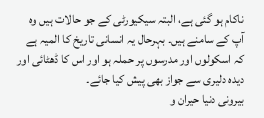ناکام ہو گئی ہے، البتہ سیکیورٹی کے جو حالات ہیں وہ آپ کے سامنے ہیں۔ بہرحال یہ انسانی تاریخ کا المیہ ہے کہ اسکولوں اور مدرسوں پر حملہ ہو اور اس کا ڈھٹائی اور دیدہ دلیری سے جواز بھی پیش کیا جائے۔
بیرونی دنیا حیران و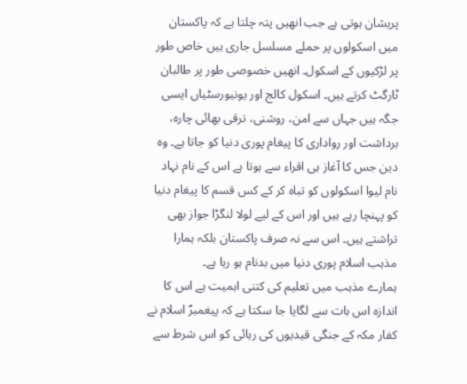پریشان ہوتی ہے جب انھیں پتہ چلتا ہے کہ پاکستان میں اسکولوں پر حملے مسلسل جاری ہیں خاص طور پر لڑکیوں کے اسکول۔ انھیں خصوصی طور پر طالبان ٹارگٹ کرتے ہیں۔ اسکول کالج اور یونیورسٹیاں ایسی جگہ ہیں جہاں سے امن، روشنی، ترقی بھائی چارہ، برداشت اور رواداری کا پیغام پوری دنیا کو جاتا ہے۔ وہ دین جس کا آغاز ہی اقراء سے ہوتا ہے اس کے نام نہاد نام لیوا اسکولوں کو تباہ کر کے کس قسم کا پیغام دنیا کو پہنچا رہے ہیں اور اس کے لیے لولا لنگڑا جواز بھی تراشتے ہیں۔ اس سے نہ صرف پاکستان بلکہ ہمارا مذہب اسلام پوری دنیا میں بدنام ہو رہا ہے۔
ہمارے مذہب میں تعلیم کی کتنی اہمیت ہے اس کا اندازہ اس بات سے لگایا جا سکتا ہے کہ پیغمبرؐ اسلام نے کفار مکہ کے جنگی قیدیوں کی رہائی کو اس شرط سے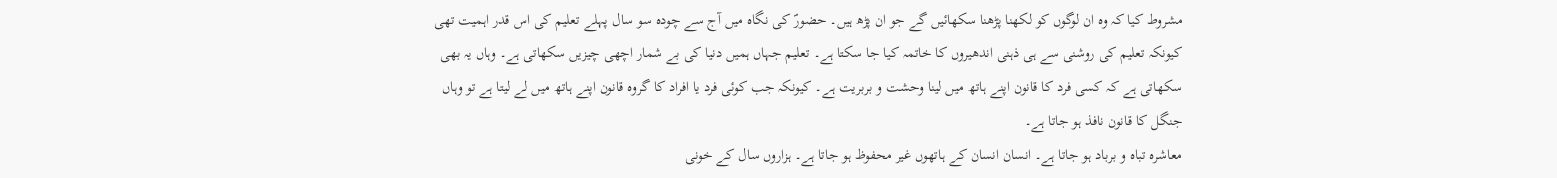مشروط کیا کہ وہ ان لوگوں کو لکھنا پڑھنا سکھائیں گے جو ان پڑھ ہیں۔ حضورؐ کی نگاہ میں آج سے چودہ سو سال پہلے تعلیم کی اس قدر اہمیت تھی کیونکہ تعلیم کی روشنی سے ہی ذہنی اندھیروں کا خاتمہ کیا جا سکتا ہے۔ تعلیم جہاں ہمیں دنیا کی بے شمار اچھی چیزیں سکھاتی ہے۔ وہاں یہ بھی سکھاتی ہے کہ کسی فرد کا قانون اپنے ہاتھ میں لینا وحشت و بربریت ہے۔ کیونکہ جب کوئی فرد یا افراد کا گروہ قانون اپنے ہاتھ میں لے لیتا ہے تو وہاں جنگل کا قانون نافذ ہو جاتا ہے۔
معاشرہ تباہ و برباد ہو جاتا ہے۔ انسان انسان کے ہاتھوں غیر محفوظ ہو جاتا ہے۔ ہزاروں سال کے خونی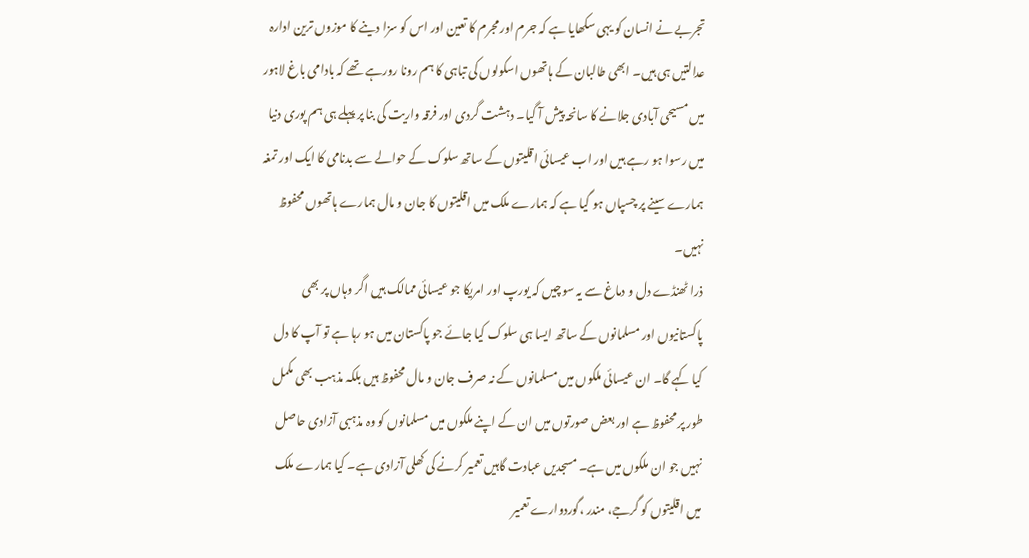تجربے نے انسان کو یہی سکھایا ہے کہ جرم اور مجرم کا تعین اور اس کو سزا دینے کا موزوں ترین ادارہ عدالتیں ہی ہیں۔ ابھی طالبان کے ہاتھوں اسکولوں کی تباہی کا ہم رونا رورہے تھے کہ بادامی باغ لاہور میں مسیحی آبادی جلانے کا سانحہ پیش آ گیا۔ دہشت گردی اور فرقہ واریت کی بنا پر پہلے ہی ہم پوری دنیا میں رسوا ہو رہے ہیں اور اب عیسائی اقلیتوں کے ساتھ سلوک کے حوالے سے بدنامی کا ایک اور تمغہ ہمارے سینے پر چسپاں ہو گیا ہے کہ ہمارے ملک میں اقلیتوں کا جان و مال ہمارے ہاتھوں محفوظ نہیں۔
ذرا ٹھنڈے دل و دماغ سے یہ سوچیں کہ یورپ اور امریکا جو عیسائی ممالک ہیں اگر وہاں پر بھی پاکستانیوں اور مسلمانوں کے ساتھ ایسا ہی سلوک کیا جائے جو پاکستان میں ہو رہا ہے تو آپ کا دل کیا کہے گا۔ ان عیسائی ملکوں میں مسلمانوں کے نہ صرف جان و مال محفوظ ہیں بلکہ مذہب بھی مکمل طور پر محفوظ ہے اور بعض صورتوں میں ان کے اپنے ملکوں میں مسلمانوں کو وہ مذہبی آزادی حاصل نہیں جو ان ملکوں میں ہے۔ مسجدیں عبادت گاہیں تعمیر کرنے کی کھلی آزادی ہے۔ کیا ہمارے ملک میں اقلیتوں کو گرجے، مندر ،گوردوارے تعمیر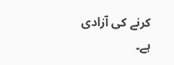کرنے کی آزادی ہے۔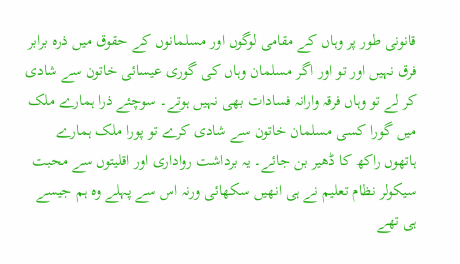قانونی طور پر وہاں کے مقامی لوگوں اور مسلمانوں کے حقوق میں ذرہ برابر فرق نہیں اور تو اور اگر مسلمان وہاں کی گوری عیسائی خاتون سے شادی کر لے تو وہاں فرقہ وارانہ فسادات بھی نہیں ہوتے۔ سوچئے ذرا ہمارے ملک میں گورا کسی مسلمان خاتون سے شادی کرے تو پورا ملک ہمارے ہاتھوں راکھ کا ڈھیر بن جائے۔ یہ برداشت رواداری اور اقلیتوں سے محبت سیکولر نظام تعلیم نے ہی انھیں سکھائی ورنہ اس سے پہلے وہ ہم جیسے ہی تھے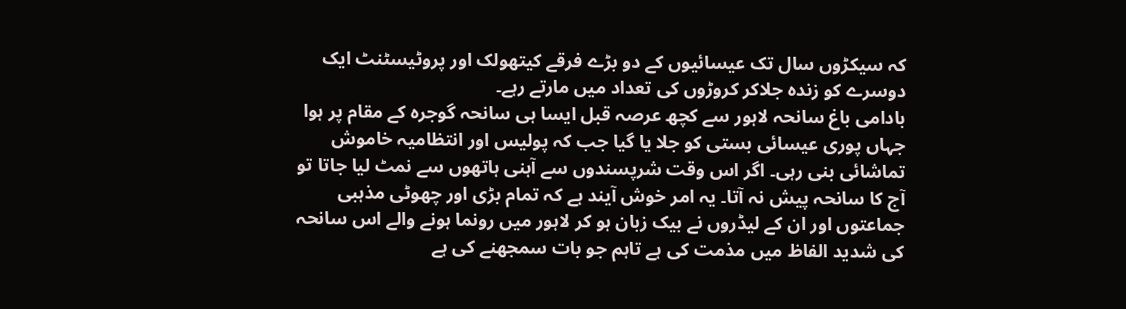کہ سیکڑوں سال تک عیسائیوں کے دو بڑے فرقے کیتھولک اور پروٹیسٹنٹ ایک دوسرے کو زندہ جلاکر کروڑوں کی تعداد میں مارتے رہے۔
بادامی باغ سانحہ لاہور سے کچھ عرصہ قبل ایسا ہی سانحہ گوجرہ کے مقام پر ہوا جہاں پوری عیسائی بستی کو جلا یا گیا جب کہ پولیس اور انتظامیہ خاموش تماشائی بنی رہی۔ اگر اس وقت شرپسندوں سے آہنی ہاتھوں سے نمٹ لیا جاتا تو آج کا سانحہ پیش نہ آتا۔ یہ امر خوش آیند ہے کہ تمام بڑی اور چھوٹی مذہبی جماعتوں اور ان کے لیڈروں نے بیک زبان ہو کر لاہور میں رونما ہونے والے اس سانحہ کی شدید الفاظ میں مذمت کی ہے تاہم جو بات سمجھنے کی ہے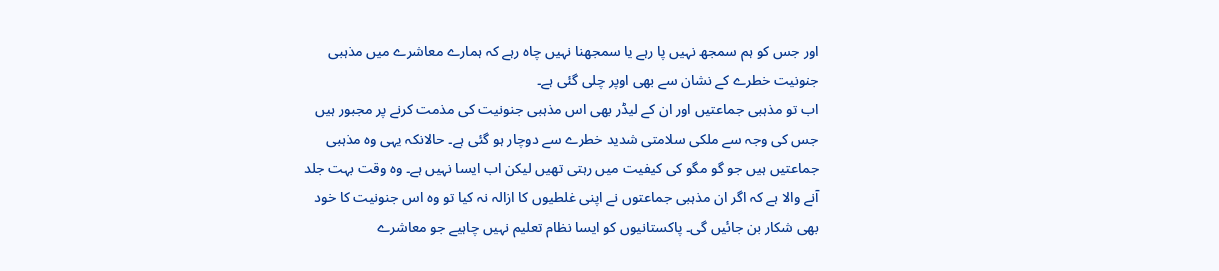اور جس کو ہم سمجھ نہیں پا رہے یا سمجھنا نہیں چاہ رہے کہ ہمارے معاشرے میں مذہبی جنونیت خطرے کے نشان سے بھی اوپر چلی گئی ہے۔
اب تو مذہبی جماعتیں اور ان کے لیڈر بھی اس مذہبی جنونیت کی مذمت کرنے پر مجبور ہیں جس کی وجہ سے ملکی سلامتی شدید خطرے سے دوچار ہو گئی ہے۔ حالانکہ یہی وہ مذہبی جماعتیں ہیں جو گو مگو کی کیفیت میں رہتی تھیں لیکن اب ایسا نہیں ہے۔ وہ وقت بہت جلد آنے والا ہے کہ اگر ان مذہبی جماعتوں نے اپنی غلطیوں کا ازالہ نہ کیا تو وہ اس جنونیت کا خود بھی شکار بن جائیں گی۔ پاکستانیوں کو ایسا نظام تعلیم نہیں چاہیے جو معاشرے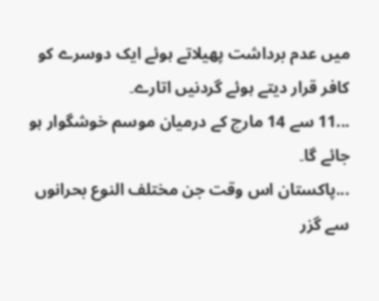میں عدم برداشت پھیلاتے ہوئے ایک دوسرے کو کافر قرار دیتے ہوئے گردنیں اتارے۔
...11 سے 14 مارچ کے درمیان موسم خوشگوار ہو جائے گا۔
...پاکستان اس وقت جن مختلف النوع بحرانوں سے گزر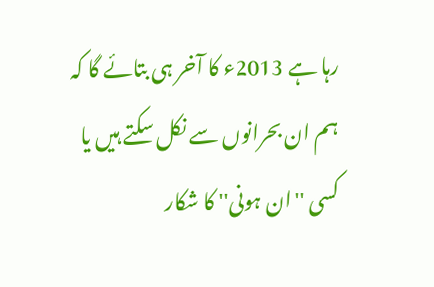رہا ہے 2013ء کا آخر ہی بتائے گا کہ ہم ان بحرانوں سے نکل سکتے ہیں یا کسی ''ان ہونی'' کا شکار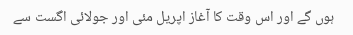ہوں گے اور اس وقت کا آغاز اپریل مئی اور جولائی اگست سے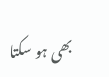بھی ہو سکتا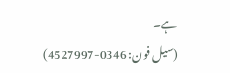ہے۔
(سیل فون: 0346-4527997)